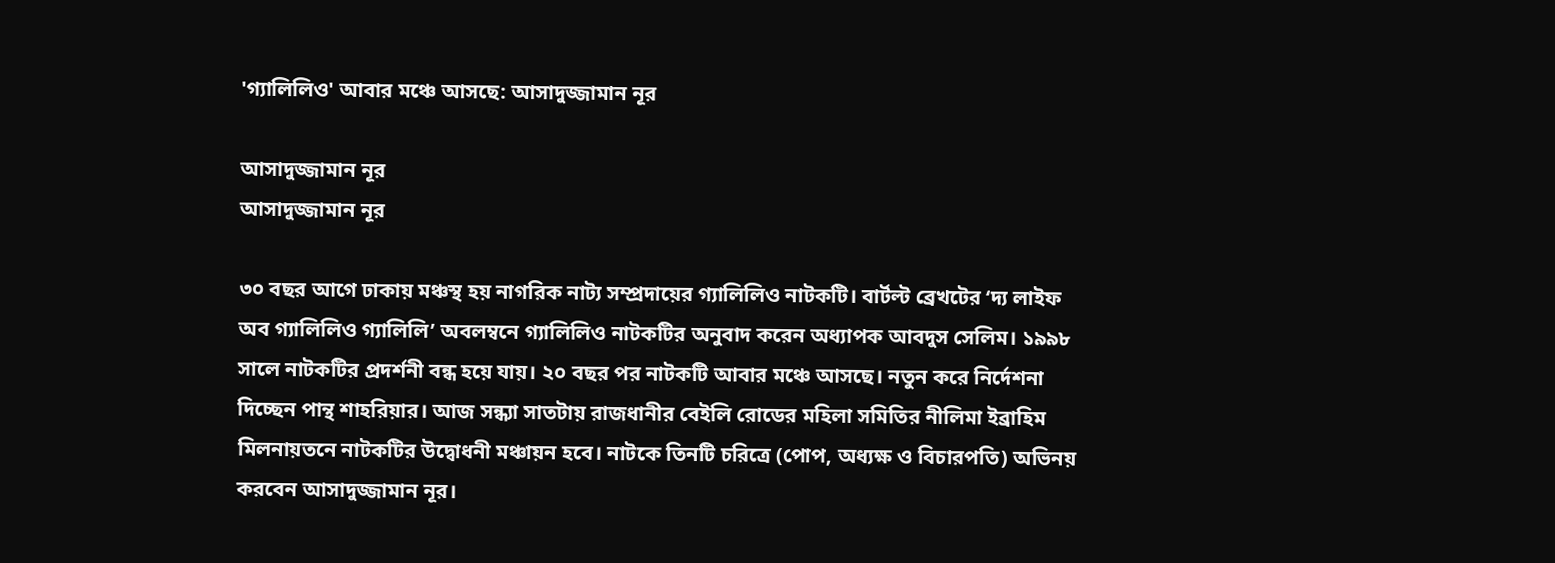'গ্যালিলিও' আবার মঞ্চে আসছে: আসাদুজ্জামান নূর

আসাদুজ্জামান নূর
আসাদুজ্জামান নূর

৩০ বছর আগে ঢাকায় মঞ্চস্থ হয় নাগরিক নাট্য সম্প্রদায়ের গ্যালিলিও নাটকটি। বার্টল্ট ব্রেখটের ‘দ্য লাইফ অব গ্যালিলিও গ্যালিলি’ অবলম্বনে গ্যালিলিও নাটকটির অনুবাদ করেন অধ্যাপক আবদুস সেলিম। ১৯৯৮ সালে নাটকটির প্রদর্শনী বন্ধ হয়ে যায়। ২০ বছর পর নাটকটি আবার মঞ্চে আসছে। নতুন করে নির্দেশনা দিচ্ছেন পান্থ শাহরিয়ার। আজ সন্ধ্যা সাতটায় রাজধানীর বেইলি রোডের মহিলা সমিতির নীলিমা ইব্রাহিম মিলনায়তনে নাটকটির উদ্বোধনী মঞ্চায়ন হবে। নাটকে তিনটি চরিত্রে (পোপ, অধ্যক্ষ ও বিচারপতি) অভিনয় করবেন আসাদুজ্জামান নূর।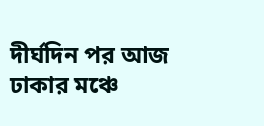দীর্ঘদিন পর আজ ঢাকার মঞ্চে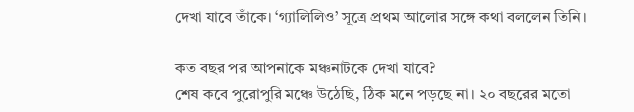দেখা যাবে তাঁকে। ‘গ্যালিলিও’ সূত্রে প্রথম আলোর সঙ্গে কথা বললেন তিনি।

কত বছর পর আপনাকে মঞ্চনাটকে দেখা যাবে?
শেষ কবে পুরোপুরি মঞ্চে উঠেছি, ঠিক মনে পড়ছে না। ২০ বছরের মতো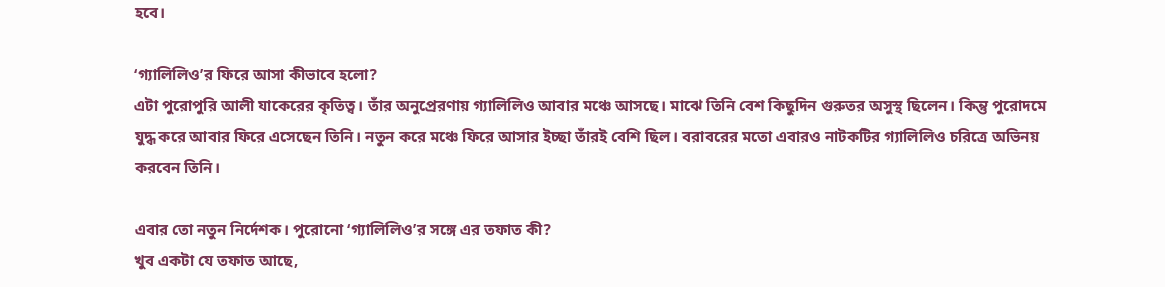হবে।

‘গ্যালিলিও’র ফিরে আসা কীভাবে হলো?
এটা পুরোপুরি আলী যাকেরের কৃতিত্ব। তাঁর অনুপ্রেরণায় গ্যালিলিও আবার মঞ্চে আসছে। মাঝে তিনি বেশ কিছুদিন গুরুতর অসুস্থ ছিলেন। কিন্তু পুরোদমে যুদ্ধ করে আবার ফিরে এসেছেন তিনি। নতুন করে মঞ্চে ফিরে আসার ইচ্ছা তাঁরই বেশি ছিল। বরাবরের মতো এবারও নাটকটির গ্যালিলিও চরিত্রে অভিনয় করবেন তিনি।

এবার তো নতুন নির্দেশক। পুরোনো ‘গ্যালিলিও’র সঙ্গে এর তফাত কী?
খুব একটা যে তফাত আছে,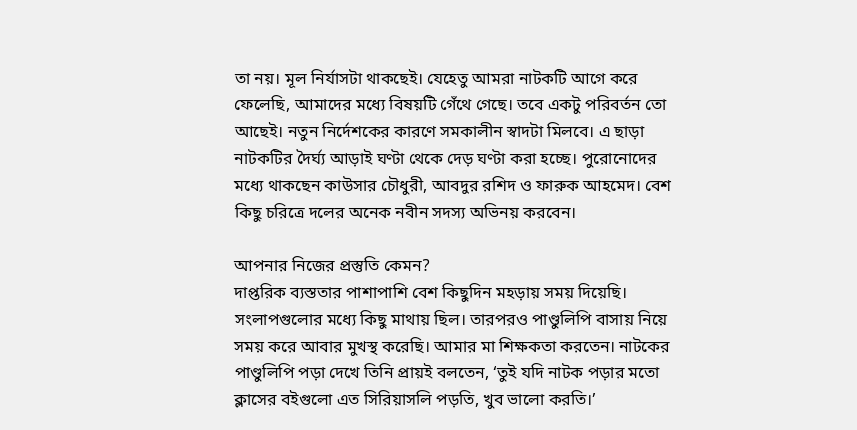তা নয়। মূল নির্যাসটা থাকছেই। যেহেতু আমরা নাটকটি আগে করে ফেলেছি, আমাদের মধ্যে বিষয়টি গেঁথে গেছে। তবে একটু পরিবর্তন তো আছেই। নতুন নির্দেশকের কারণে সমকালীন স্বাদটা মিলবে। এ ছাড়া নাটকটির দৈর্ঘ্য আড়াই ঘণ্টা থেকে দেড় ঘণ্টা করা হচ্ছে। পুরোনোদের মধ্যে থাকছেন কাউসার চৌধুরী, আবদুর রশিদ ও ফারুক আহমেদ। বেশ কিছু চরিত্রে দলের অনেক নবীন সদস্য অভিনয় করবেন।

আপনার নিজের প্রস্তুতি কেমন?
দাপ্তরিক ব্যস্ততার পাশাপাশি বেশ কিছুদিন মহড়ায় সময় দিয়েছি। সংলাপগুলোর মধ্যে কিছু মাথায় ছিল। তারপরও পাণ্ডুলিপি বাসায় নিয়ে সময় করে আবার মুখস্থ করেছি। আমার মা শিক্ষকতা করতেন। নাটকের পাণ্ডুলিপি পড়া দেখে তিনি প্রায়ই বলতেন, ‘তুই যদি নাটক পড়ার মতো ক্লাসের বইগুলো এত সিরিয়াসলি পড়তি, খুব ভালো করতি।’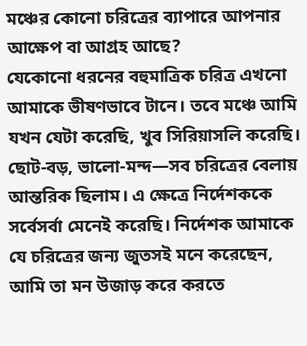মঞ্চের কোনো চরিত্রের ব্যাপারে আপনার আক্ষেপ বা আগ্রহ আছে?
যেকোনো ধরনের বহুমাত্রিক চরিত্র এখনো আমাকে ভীষণভাবে টানে। তবে মঞ্চে আমি যখন যেটা করেছি, খুব সিরিয়াসলি করেছি। ছোট-বড়, ভালো-মন্দ—সব চরিত্রের বেলায় আন্তরিক ছিলাম। এ ক্ষেত্রে নির্দেশককে সর্বেসর্বা মেনেই করেছি। নির্দেশক আমাকে যে চরিত্রের জন্য জুতসই মনে করেছেন, আমি তা মন উজাড় করে করতে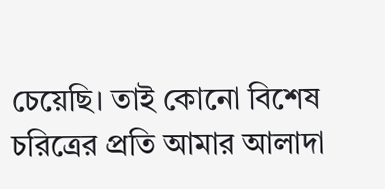চেয়েছি। তাই কোনো বিশেষ চরিত্রের প্রতি আমার আলাদা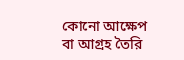কোনো আক্ষেপ বা আগ্রহ তৈরি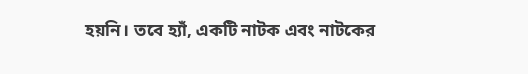হয়নি। তবে হ্যাঁ, একটি নাটক এবং নাটকের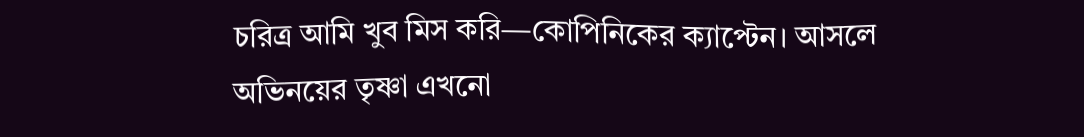চরিত্র আমি খুব মিস করি—কোপিনিকের ক্যাপ্টেন। আসলে অভিনয়ের তৃষ্ণা এখনো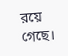রয়ে গেছে।